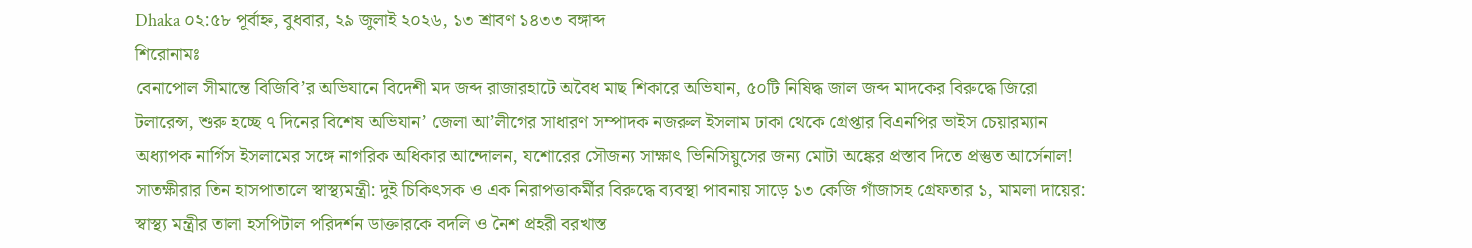Dhaka ০২:৫৮ পূর্বাহ্ন, বুধবার, ২৯ জুলাই ২০২৬, ১৩ শ্রাবণ ১৪৩৩ বঙ্গাব্দ
শিরোনামঃ
বেনাপোল সীমান্তে বিজিবি’র অভিযানে বিদেশী মদ জব্দ রাজারহাটে অবৈধ মাছ শিকারে অভিযান, ৫০টি নিষিদ্ধ জাল জব্দ মাদকের বিরুদ্ধে জিরো টলারেন্স, শুরু হচ্ছে ৭ দিনের বিশেষ অভিযান’ জেলা আ’লীগের সাধারণ সম্পাদক নজরুল ইসলাম ঢাকা থেকে গ্রেপ্তার বিএনপির ভাইস চেয়ারম্যান অধ্যাপক নার্গিস ইসলামের সঙ্গে নাগরিক অধিকার আন্দোলন, যশোরের সৌজন্য সাক্ষাৎ ভিনিসিয়ুসের জন্য মোটা অঙ্কের প্রস্তাব দিতে প্রস্তুত আর্সেনাল! সাতক্ষীরার তিন হাসপাতালে স্বাস্থ্যমন্ত্রী: দুই চিকিৎসক ও এক নিরাপত্তাকর্মীর বিরুদ্ধে ব্যবস্থা পাবনায় সাড়ে ১৩ কেজি গাঁজাসহ গ্রেফতার ১, মামলা দায়ের: স্বাস্থ্য মন্ত্রীর তালা হসপিটাল পরিদর্শন ডাক্তারকে বদলি ও নৈশ প্রহরী বরখাস্ত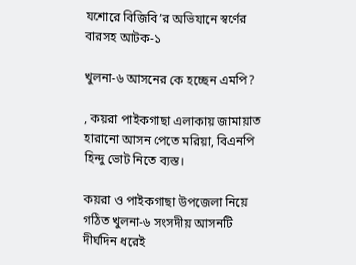যশোরে বিজিবি’র অভিযানে স্বর্ণের বারসহ আটক-১

খুলনা-৬ আসনের কে হচ্ছেন এমপি?

, কয়রা পাইকগাছা এলাকায় জামায়াত হারানো আসন পেতে মরিয়া, বিএনপি হিন্দু ভোট নিতে ব্যস্ত।

কয়রা ও পাইকগাছা উপজেলা নিয়ে গঠিত খুলনা-৬ সংসদীয় আসনটি দীর্ঘদিন ধরেই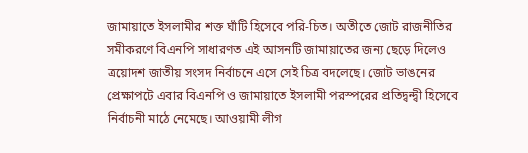জামায়াতে ইসলামীর শক্ত ঘাঁটি হিসেবে পরি-চিত। অতীতে জোট রাজনীতির সমীকরণে বিএনপি সাধারণত এই আসনটি জামায়াতের জন্য ছেড়ে দিলেও ত্রয়োদশ জাতীয় সংসদ নির্বাচনে এসে সেই চিত্র বদলেছে। জোট ভাঙনের প্রেক্ষাপটে এবার বিএনপি ও জামায়াতে ইসলামী পরস্পরের প্রতিদ্বন্দ্বী হিসেবে নির্বাচনী মাঠে নেমেছে। আওয়ামী লীগ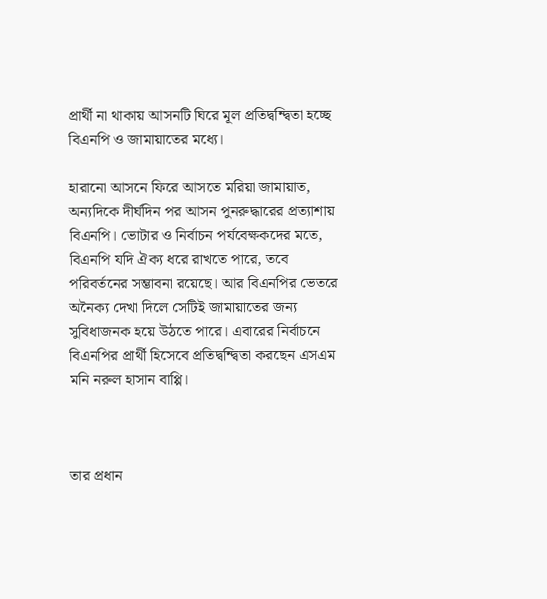প্রার্থী না থাকায় আসনটি ঘিরে মূল প্রতিদ্বন্দ্বিতা হচ্ছে বিএনপি ও জামায়াতের মধ্যে।

হারানো আসনে ফিরে আসতে মরিয়া জামায়াত, অন্যদিকে দীর্ঘদিন পর আসন পুনরুদ্ধারের প্রত্যাশায় বিএনপি। ভোটার ও নির্বাচন পর্যবেক্ষকদের মতে, বিএনপি যদি ঐক্য ধরে রাখতে পারে, তবে পরিবর্তনের সম্ভাবনা রয়েছে। আর বিএনপির ভেতরে অনৈক্য দেখা দিলে সেটিই জামায়াতের জন্য সুবিধাজনক হয়ে উঠতে পারে। এবারের নির্বাচনে বিএনপির প্রার্থী হিসেবে প্রতিদ্বন্দ্বিতা করছেন এসএম মনি নরুল হাসান বাপ্পি।



তার প্রধান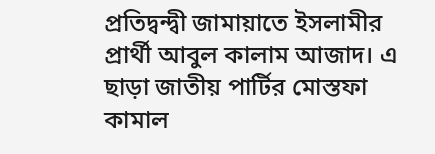প্রতিদ্বন্দ্বী জামায়াতে ইসলামীর প্রার্থী আবুল কালাম আজাদ। এ ছাড়া জাতীয় পার্টির মোস্তফা কামাল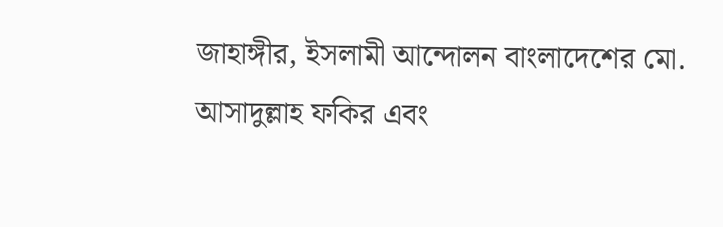জাহাঙ্গীর, ইসলামী আন্দোলন বাংলাদেশের মো. আসাদুল্লাহ ফকির এবং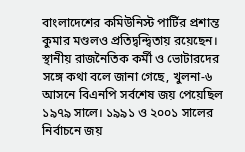বাংলাদেশের কমিউনিস্ট পার্টির প্রশান্ত কুমার মণ্ডলও প্রতিদ্বন্দ্বিতায় রয়েছেন। স্থানীয় রাজনৈতিক কর্মী ও ভোটারদের সঙ্গে কথা বলে জানা গেছে, খুলনা-৬ আসনে বিএনপি সর্বশেষ জয় পেয়েছিল ১৯৭৯ সালে। ১৯৯১ ও ২০০১ সালের নির্বাচনে জয়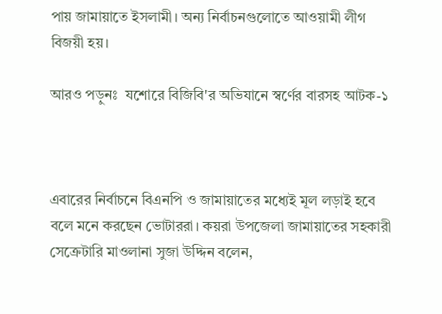পায় জামায়াতে ইসলামী। অন্য নির্বাচনগুলোতে আওয়ামী লীগ বিজয়ী হয়।

আরও পড়ুনঃ  যশোরে বিজিবি'র অভিযানে স্বর্ণের বারসহ আটক-১



এবারের নির্বাচনে বিএনপি ও জামায়াতের মধ্যেই মূল লড়াই হবে বলে মনে করছেন ভোটাররা। কয়রা উপজেলা জামায়াতের সহকারী সেক্রেটারি মাওলানা সুজা উদ্দিন বলেন,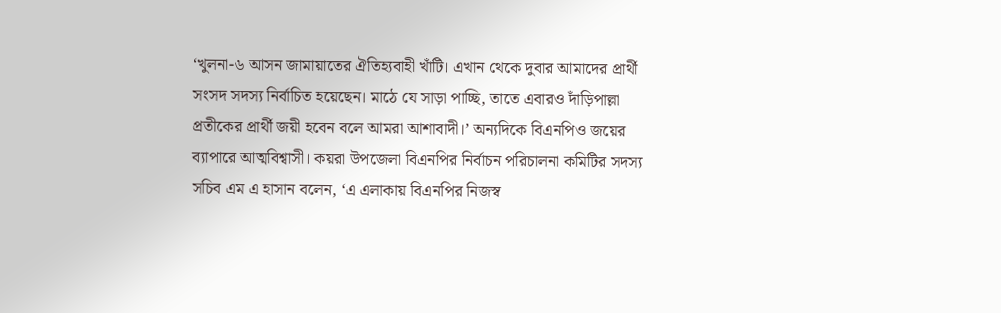‘খুলনা-৬ আসন জামায়াতের ঐতিহ্যবাহী খাঁটি। এখান থেকে দুবার আমাদের প্রার্থী সংসদ সদস্য নির্বাচিত হয়েছেন। মাঠে যে সাড়া পাচ্ছি, তাতে এবারও দাঁড়িপাল্লা প্রতীকের প্রার্থী জয়ী হবেন বলে আমরা আশাবাদী।’ অন্যদিকে বিএনপিও জয়ের ব্যাপারে আত্মবিশ্বাসী। কয়রা উপজেলা বিএনপির নির্বাচন পরিচালনা কমিটির সদস্য সচিব এম এ হাসান বলেন, ‘এ এলাকায় বিএনপির নিজস্ব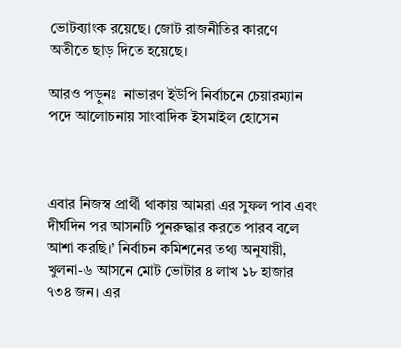ভোটব্যাংক রয়েছে। জোট রাজনীতির কারণে অতীতে ছাড় দিতে হয়েছে।

আরও পড়ুনঃ  নাভারণ ইউপি নির্বাচনে চেয়ারম্যান পদে আলোচনায় সাংবাদিক ইসমাইল হোসেন



এবার নিজস্ব প্রার্থী থাকায় আমরা এর সুফল পাব এবং দীর্ঘদিন পর আসনটি পুনরুদ্ধার করতে পারব বলে আশা করছি।’ নির্বাচন কমিশনের তথ্য অনুযায়ী, খুলনা-৬ আসনে মোট ভোটার ৪ লাখ ১৮ হাজার ৭৩৪ জন। এর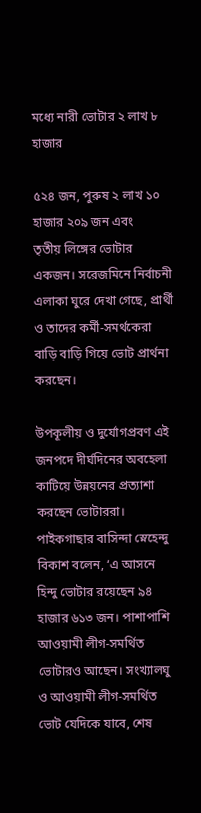মধ্যে নারী ভোটার ২ লাখ ৮ হাজার

৫২৪ জন, পুরুষ ২ লাখ ১০ হাজার ২০৯ জন এবং
তৃতীয় লিঙ্গের ভোটার একজন। সরেজমিনে নির্বাচনী এলাকা ঘুরে দেখা গেছে, প্রার্থী ও তাদের কর্মী-সমর্থকেরা বাড়ি বাড়ি গিয়ে ভোট প্রার্থনা করছেন।

উপকূলীয় ও দুর্যোগপ্রবণ এই জনপদে দীর্ঘদিনের অবহেলা কাটিয়ে উন্নয়নের প্রত্যাশা করছেন ভোটাররা। পাইকগাছার বাসিন্দা স্নেহেন্দু বিকাশ বলেন, ‘এ আসনে হিন্দু ভোটার রয়েছেন ৯৪ হাজার ৬১৩ জন। পাশাপাশি আওয়ামী লীগ-সমর্থিত ভোটারও আছেন। সংখ্যালঘু ও আওয়ামী লীগ-সমর্থিত ভোট যেদিকে যাবে, শেষ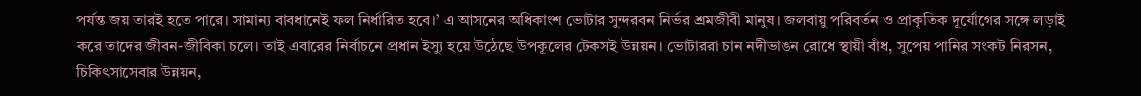পর্যন্ত জয় তারই হতে পারে। সামান্য বাবধানেই ফল নির্ধারিত হবে।’ এ আসনের অধিকাংশ ভোটার সুন্দরবন নির্ভর শ্রমজীবী মানুষ। জলবায়ু পরিবর্তন ও প্রাকৃতিক দূর্যোগের সঙ্গে লড়াই করে তাদের জীবন-জীবিকা চলে। তাই এবারের নির্বাচনে প্রধান ইস্যু হয়ে উঠেছে উপকূলের টেকসই উন্নয়ন। ভোটাররা চান নদীভাঙন রোধে স্থায়ী বাঁধ, সুপেয় পানির সংকট নিরসন, চিকিৎসাসেবার উন্নয়ন,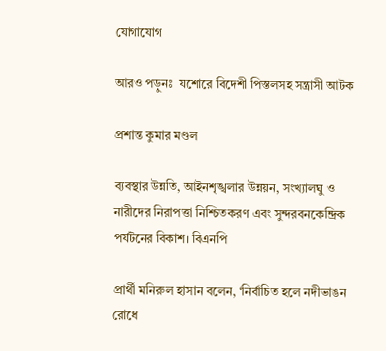যোগাযোগ

আরও পড়ুনঃ  যশোরে বিদেশী পিস্তলসহ সন্ত্রাসী আটক

প্রশান্ত কুমার মণ্ডল

ব্যবস্থার উন্নতি, আইনশৃঙ্খলার উন্নয়ন, সংখ্যালঘু ও নারীদের নিরাপত্তা নিশ্চিতকরণ এবং সুন্দরবনকেন্দ্রিক পর্যটনের বিকাশ। বিএনপি

প্রার্থী মনিরুল হাসান বলেন, ‘নির্বাচিত হলে নদীভাঙন রোধে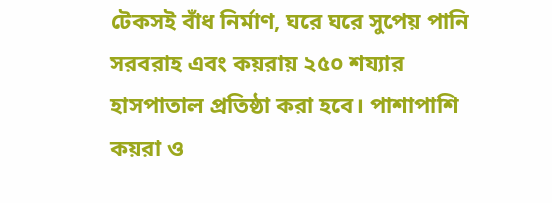টেকসই বাঁধ নির্মাণ, ঘরে ঘরে সুপেয় পানি সরবরাহ এবং কয়রায় ২৫০ শয্যার হাসপাতাল প্রতিষ্ঠা করা হবে। পাশাপাশি কয়রা ও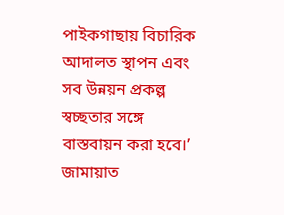পাইকগাছায় বিচারিক আদালত স্থাপন এবং সব উন্নয়ন প্রকল্প স্বচ্ছতার সঙ্গে বাস্তবায়ন করা হবে।’ জামায়াত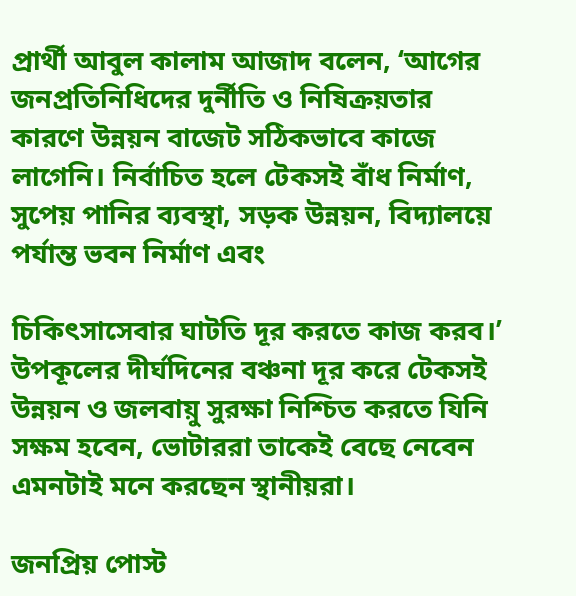প্রার্থী আবুল কালাম আজাদ বলেন, ‘আগের জনপ্রতিনিধিদের দুর্নীতি ও নিষিক্রয়তার কারণে উন্নয়ন বাজেট সঠিকভাবে কাজে লাগেনি। নির্বাচিত হলে টেকসই বাঁধ নির্মাণ, সুপেয় পানির ব্যবস্থা, সড়ক উন্নয়ন, বিদ্যালয়ে পর্যান্ত ভবন নির্মাণ এবং

চিকিৎসাসেবার ঘাটতি দূর করতে কাজ করব।’ উপকূলের দীর্ঘদিনের বঞ্চনা দূর করে টেকসই উন্নয়ন ও জলবায়ু সুরক্ষা নিশ্চিত করতে যিনি সক্ষম হবেন, ভোটাররা তাকেই বেছে নেবেন এমনটাই মনে করছেন স্থানীয়রা।

জনপ্রিয় পোস্ট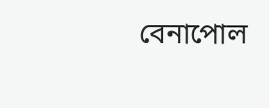বেনাপোল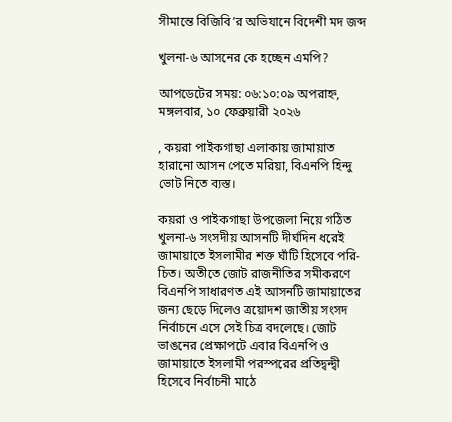সীমান্তে বিজিবি’র অভিযানে বিদেশী মদ জব্দ

খুলনা-৬ আসনের কে হচ্ছেন এমপি?

আপডেটের সময়: ০৬:১০:০৯ অপরাহ্ন, মঙ্গলবার, ১০ ফেব্রুয়ারী ২০২৬

, কয়রা পাইকগাছা এলাকায় জামায়াত হারানো আসন পেতে মরিয়া, বিএনপি হিন্দু ভোট নিতে ব্যস্ত।

কয়রা ও পাইকগাছা উপজেলা নিয়ে গঠিত খুলনা-৬ সংসদীয় আসনটি দীর্ঘদিন ধরেই জামায়াতে ইসলামীর শক্ত ঘাঁটি হিসেবে পরি-চিত। অতীতে জোট রাজনীতির সমীকরণে বিএনপি সাধারণত এই আসনটি জামায়াতের জন্য ছেড়ে দিলেও ত্রয়োদশ জাতীয় সংসদ নির্বাচনে এসে সেই চিত্র বদলেছে। জোট ভাঙনের প্রেক্ষাপটে এবার বিএনপি ও জামায়াতে ইসলামী পরস্পরের প্রতিদ্বন্দ্বী হিসেবে নির্বাচনী মাঠে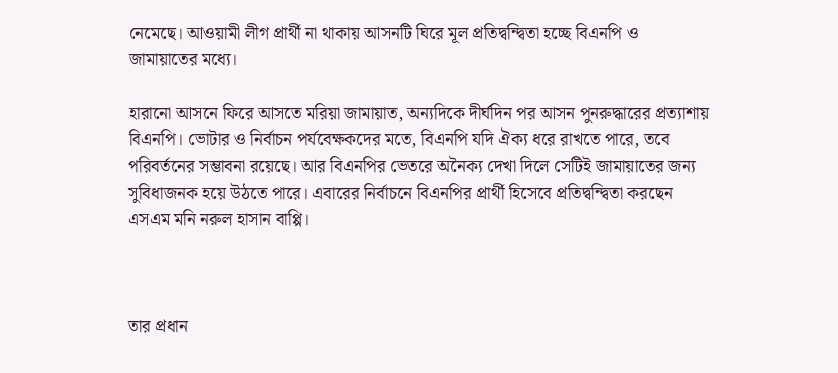নেমেছে। আওয়ামী লীগ প্রার্থী না থাকায় আসনটি ঘিরে মূল প্রতিদ্বন্দ্বিতা হচ্ছে বিএনপি ও জামায়াতের মধ্যে।

হারানো আসনে ফিরে আসতে মরিয়া জামায়াত, অন্যদিকে দীর্ঘদিন পর আসন পুনরুদ্ধারের প্রত্যাশায় বিএনপি। ভোটার ও নির্বাচন পর্যবেক্ষকদের মতে, বিএনপি যদি ঐক্য ধরে রাখতে পারে, তবে পরিবর্তনের সম্ভাবনা রয়েছে। আর বিএনপির ভেতরে অনৈক্য দেখা দিলে সেটিই জামায়াতের জন্য সুবিধাজনক হয়ে উঠতে পারে। এবারের নির্বাচনে বিএনপির প্রার্থী হিসেবে প্রতিদ্বন্দ্বিতা করছেন এসএম মনি নরুল হাসান বাপ্পি।



তার প্রধান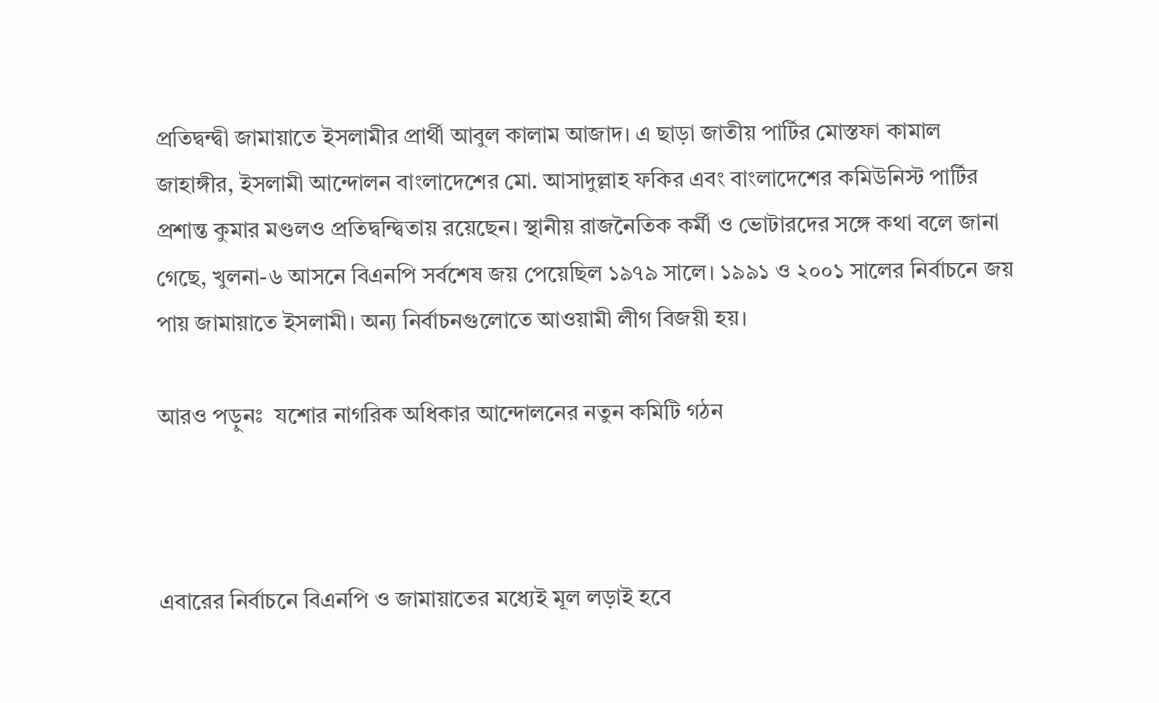প্রতিদ্বন্দ্বী জামায়াতে ইসলামীর প্রার্থী আবুল কালাম আজাদ। এ ছাড়া জাতীয় পার্টির মোস্তফা কামাল জাহাঙ্গীর, ইসলামী আন্দোলন বাংলাদেশের মো. আসাদুল্লাহ ফকির এবং বাংলাদেশের কমিউনিস্ট পার্টির প্রশান্ত কুমার মণ্ডলও প্রতিদ্বন্দ্বিতায় রয়েছেন। স্থানীয় রাজনৈতিক কর্মী ও ভোটারদের সঙ্গে কথা বলে জানা গেছে, খুলনা-৬ আসনে বিএনপি সর্বশেষ জয় পেয়েছিল ১৯৭৯ সালে। ১৯৯১ ও ২০০১ সালের নির্বাচনে জয় পায় জামায়াতে ইসলামী। অন্য নির্বাচনগুলোতে আওয়ামী লীগ বিজয়ী হয়।

আরও পড়ুনঃ  যশোর নাগরিক অধিকার আন্দোলনের নতুন কমিটি গঠন



এবারের নির্বাচনে বিএনপি ও জামায়াতের মধ্যেই মূল লড়াই হবে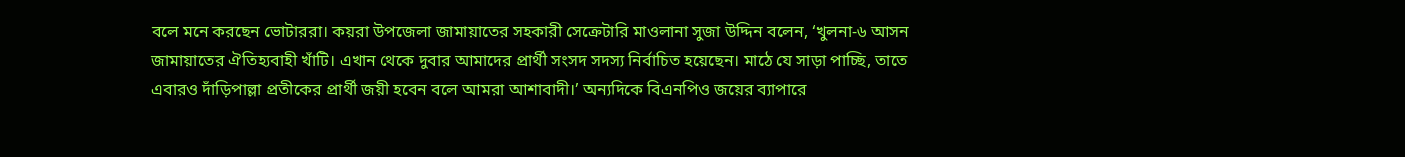বলে মনে করছেন ভোটাররা। কয়রা উপজেলা জামায়াতের সহকারী সেক্রেটারি মাওলানা সুজা উদ্দিন বলেন, ‘খুলনা-৬ আসন জামায়াতের ঐতিহ্যবাহী খাঁটি। এখান থেকে দুবার আমাদের প্রার্থী সংসদ সদস্য নির্বাচিত হয়েছেন। মাঠে যে সাড়া পাচ্ছি, তাতে এবারও দাঁড়িপাল্লা প্রতীকের প্রার্থী জয়ী হবেন বলে আমরা আশাবাদী।’ অন্যদিকে বিএনপিও জয়ের ব্যাপারে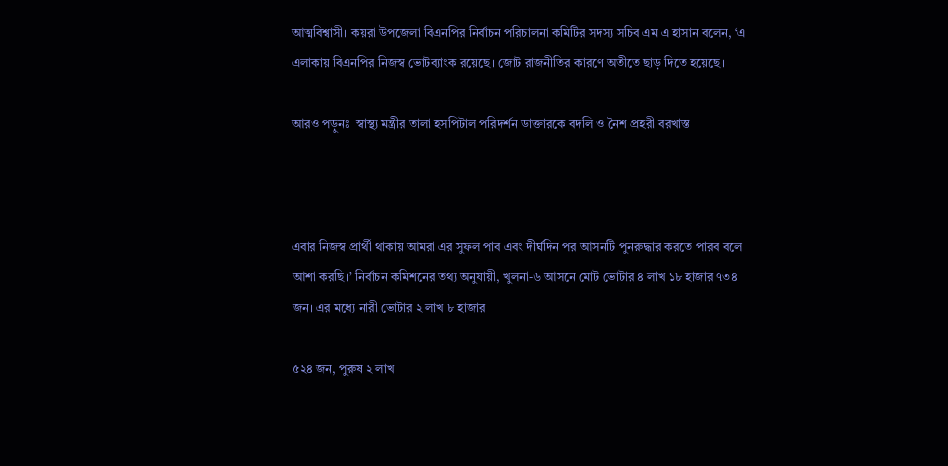আত্মবিশ্বাসী। কয়রা উপজেলা বিএনপির নির্বাচন পরিচালনা কমিটির সদস্য সচিব এম এ হাসান বলেন, ‘এ এলাকায় বিএনপির নিজস্ব ভোটব্যাংক রয়েছে। জোট রাজনীতির কারণে অতীতে ছাড় দিতে হয়েছে।

আরও পড়ুনঃ  স্বাস্থ্য মন্ত্রীর তালা হসপিটাল পরিদর্শন ডাক্তারকে বদলি ও নৈশ প্রহরী বরখাস্ত



এবার নিজস্ব প্রার্থী থাকায় আমরা এর সুফল পাব এবং দীর্ঘদিন পর আসনটি পুনরুদ্ধার করতে পারব বলে আশা করছি।’ নির্বাচন কমিশনের তথ্য অনুযায়ী, খুলনা-৬ আসনে মোট ভোটার ৪ লাখ ১৮ হাজার ৭৩৪ জন। এর মধ্যে নারী ভোটার ২ লাখ ৮ হাজার

৫২৪ জন, পুরুষ ২ লাখ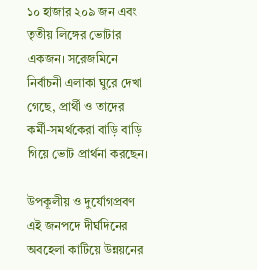১০ হাজার ২০৯ জন এবং
তৃতীয় লিঙ্গের ভোটার একজন। সরেজমিনে নির্বাচনী এলাকা ঘুরে দেখা গেছে, প্রার্থী ও তাদের কর্মী-সমর্থকেরা বাড়ি বাড়ি গিয়ে ভোট প্রার্থনা করছেন।

উপকূলীয় ও দুর্যোগপ্রবণ এই জনপদে দীর্ঘদিনের অবহেলা কাটিয়ে উন্নয়নের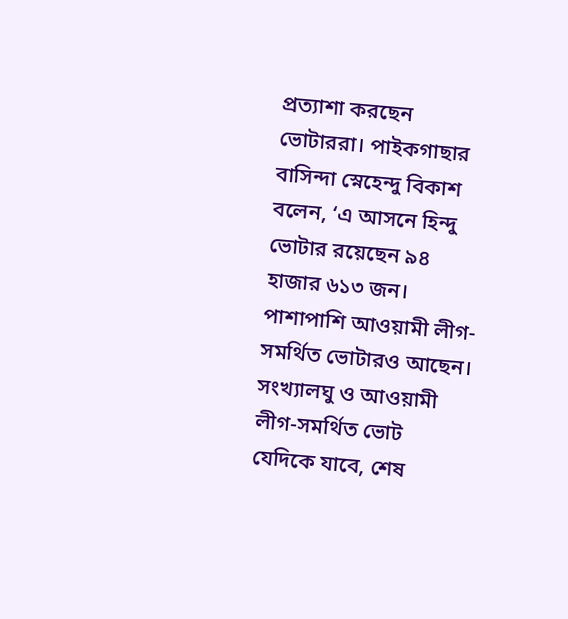প্রত্যাশা করছেন ভোটাররা। পাইকগাছার বাসিন্দা স্নেহেন্দু বিকাশ বলেন, ‘এ আসনে হিন্দু ভোটার রয়েছেন ৯৪ হাজার ৬১৩ জন। পাশাপাশি আওয়ামী লীগ-সমর্থিত ভোটারও আছেন। সংখ্যালঘু ও আওয়ামী লীগ-সমর্থিত ভোট যেদিকে যাবে, শেষ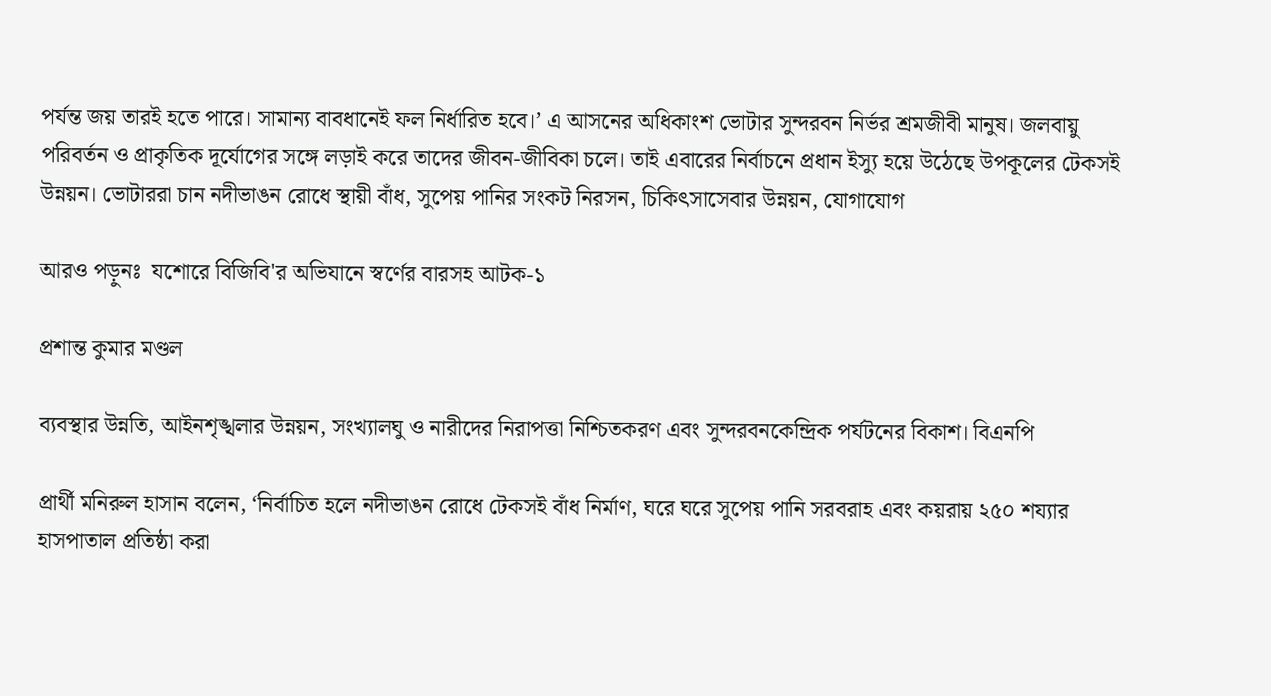পর্যন্ত জয় তারই হতে পারে। সামান্য বাবধানেই ফল নির্ধারিত হবে।’ এ আসনের অধিকাংশ ভোটার সুন্দরবন নির্ভর শ্রমজীবী মানুষ। জলবায়ু পরিবর্তন ও প্রাকৃতিক দূর্যোগের সঙ্গে লড়াই করে তাদের জীবন-জীবিকা চলে। তাই এবারের নির্বাচনে প্রধান ইস্যু হয়ে উঠেছে উপকূলের টেকসই উন্নয়ন। ভোটাররা চান নদীভাঙন রোধে স্থায়ী বাঁধ, সুপেয় পানির সংকট নিরসন, চিকিৎসাসেবার উন্নয়ন, যোগাযোগ

আরও পড়ুনঃ  যশোরে বিজিবি'র অভিযানে স্বর্ণের বারসহ আটক-১

প্রশান্ত কুমার মণ্ডল

ব্যবস্থার উন্নতি, আইনশৃঙ্খলার উন্নয়ন, সংখ্যালঘু ও নারীদের নিরাপত্তা নিশ্চিতকরণ এবং সুন্দরবনকেন্দ্রিক পর্যটনের বিকাশ। বিএনপি

প্রার্থী মনিরুল হাসান বলেন, ‘নির্বাচিত হলে নদীভাঙন রোধে টেকসই বাঁধ নির্মাণ, ঘরে ঘরে সুপেয় পানি সরবরাহ এবং কয়রায় ২৫০ শয্যার হাসপাতাল প্রতিষ্ঠা করা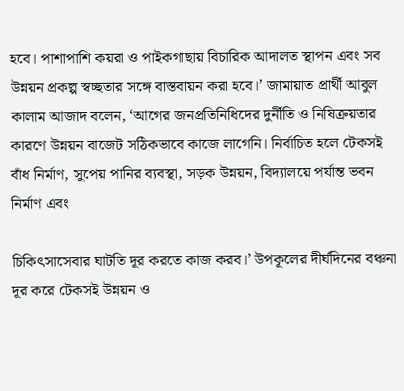হবে। পাশাপাশি কয়রা ও পাইকগাছায় বিচারিক আদালত স্থাপন এবং সব উন্নয়ন প্রকল্প স্বচ্ছতার সঙ্গে বাস্তবায়ন করা হবে।’ জামায়াত প্রার্থী আবুল কালাম আজাদ বলেন, ‘আগের জনপ্রতিনিধিদের দুর্নীতি ও নিষিক্রয়তার কারণে উন্নয়ন বাজেট সঠিকভাবে কাজে লাগেনি। নির্বাচিত হলে টেকসই বাঁধ নির্মাণ, সুপেয় পানির ব্যবস্থা, সড়ক উন্নয়ন, বিদ্যালয়ে পর্যান্ত ভবন নির্মাণ এবং

চিকিৎসাসেবার ঘাটতি দূর করতে কাজ করব।’ উপকূলের দীর্ঘদিনের বঞ্চনা দূর করে টেকসই উন্নয়ন ও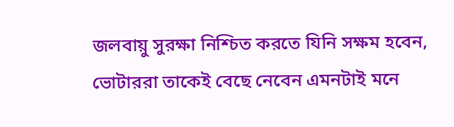জলবায়ু সুরক্ষা নিশ্চিত করতে যিনি সক্ষম হবেন, ভোটাররা তাকেই বেছে নেবেন এমনটাই মনে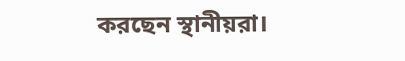করছেন স্থানীয়রা।